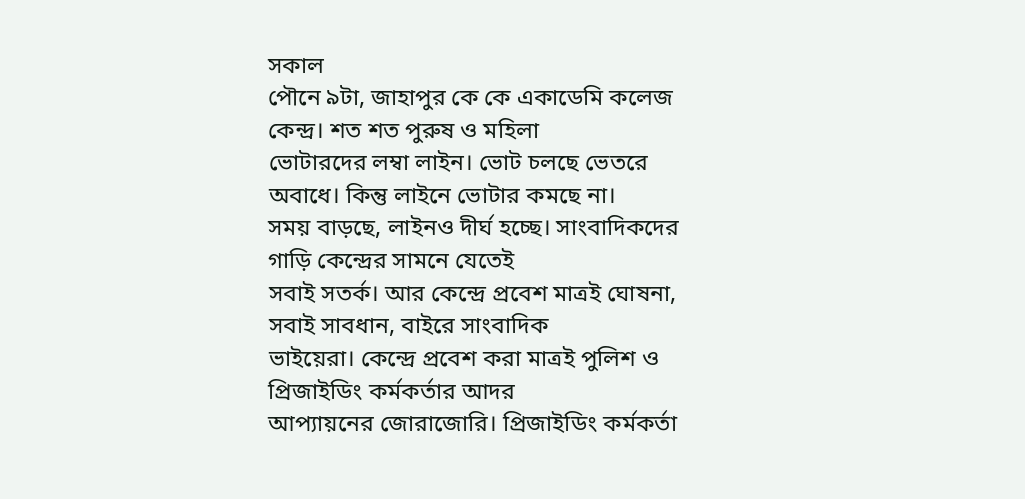সকাল
পৌনে ৯টা, জাহাপুর কে কে একাডেমি কলেজ কেন্দ্র। শত শত পুরুষ ও মহিলা
ভোটারদের লম্বা লাইন। ভোট চলছে ভেতরে অবাধে। কিন্তু লাইনে ভোটার কমছে না।
সময় বাড়ছে, লাইনও দীর্ঘ হচ্ছে। সাংবাদিকদের গাড়ি কেন্দ্রের সামনে যেতেই
সবাই সতর্ক। আর কেন্দ্রে প্রবেশ মাত্রই ঘোষনা, সবাই সাবধান, বাইরে সাংবাদিক
ভাইয়েরা। কেন্দ্রে প্রবেশ করা মাত্রই পুলিশ ও প্রিজাইডিং কর্মকর্তার আদর
আপ্যায়নের জোরাজোরি। প্রিজাইডিং কর্মকর্তা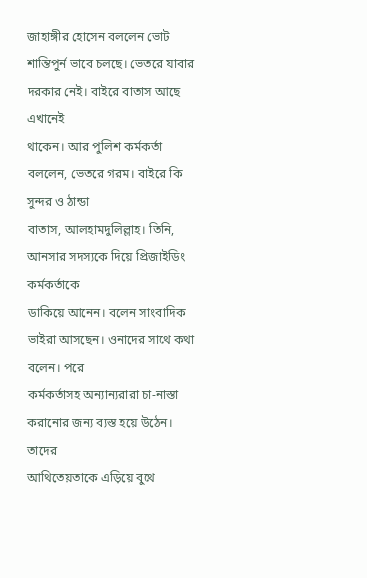জাহাঙ্গীর হোসেন বললেন ভোট
শান্তিপুর্ন ভাবে চলছে। ভেতরে যাবার দরকার নেই। বাইরে বাতাস আছে এখানেই
থাকেন। আর পুলিশ কর্মকর্তা বললেন, ভেতরে গরম। বাইরে কি সুন্দর ও ঠান্ডা
বাতাস, আলহামদুলিল্লাহ। তিনি, আনসার সদস্যকে দিয়ে প্রিজাইডিং কর্মকর্তাকে
ডাকিয়ে আনেন। বলেন সাংবাদিক ভাইরা আসছেন। ওনাদের সাথে কথা বলেন। পরে
কর্মকর্তাসহ অন্যান্যরারা চা-নাস্তা করানোর জন্য ব্যস্ত হয়ে উঠেন। তাদের
আথিতেয়তাকে এড়িয়ে বুথে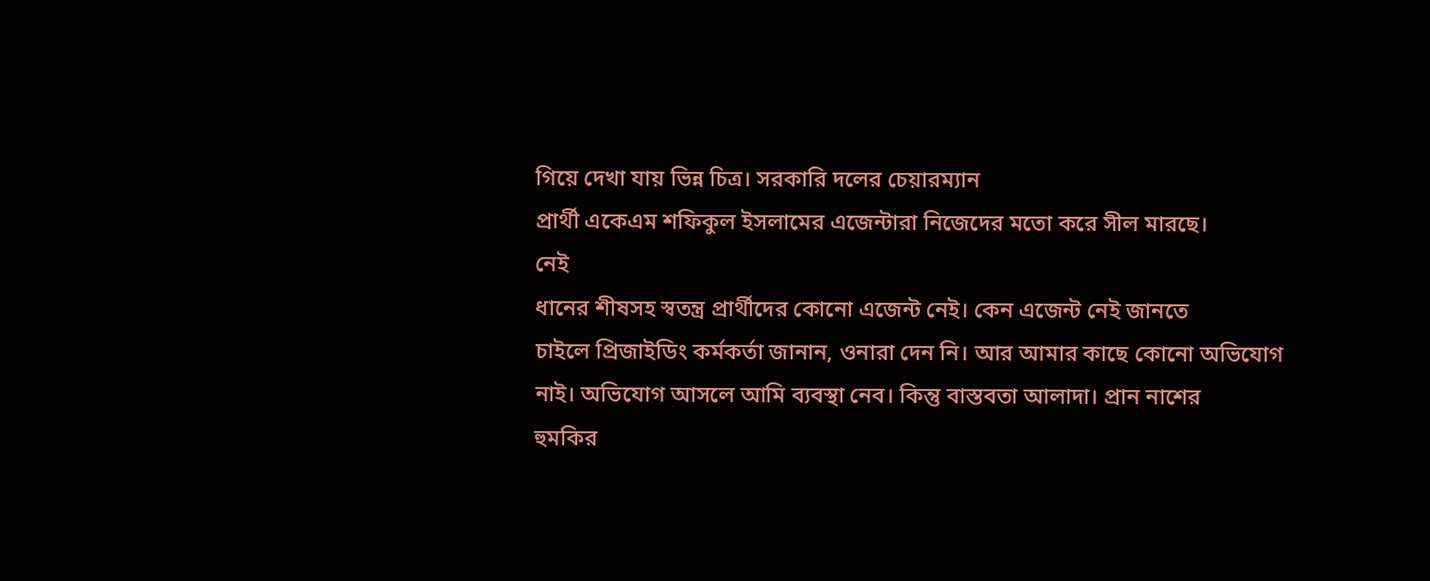গিয়ে দেখা যায় ভিন্ন চিত্র। সরকারি দলের চেয়ারম্যান
প্রার্থী একেএম শফিকুল ইসলামের এজেন্টারা নিজেদের মতো করে সীল মারছে।
নেই
ধানের শীষসহ স্বতন্ত্র প্রার্থীদের কোনো এজেন্ট নেই। কেন এজেন্ট নেই জানতে
চাইলে প্রিজাইডিং কর্মকর্তা জানান, ওনারা দেন নি। আর আমার কাছে কোনো অভিযোগ
নাই। অভিযোগ আসলে আমি ব্যবস্থা নেব। কিন্তু বাস্তবতা আলাদা। প্রান নাশের
হুমকির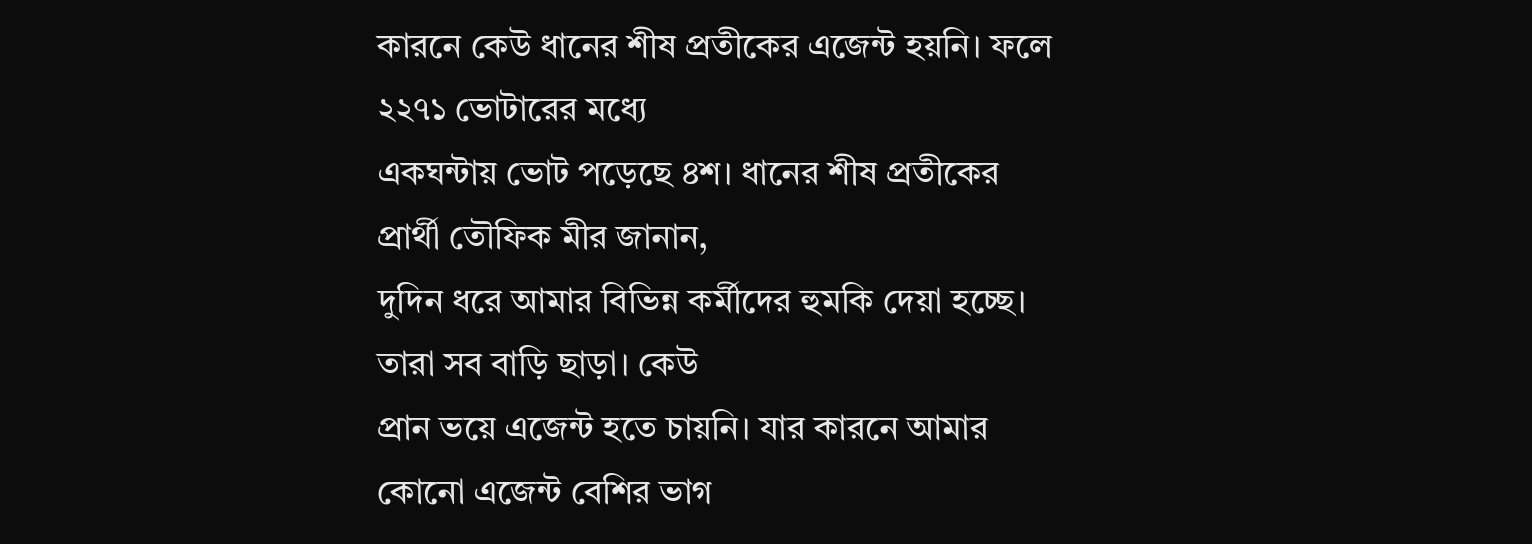কারনে কেউ ধানের শীষ প্রতীকের এজেন্ট হয়নি। ফলে ২২৭১ ভোটারের মধ্যে
একঘন্টায় ভোট পড়েছে ৪শ। ধানের শীষ প্রতীকের প্রার্থী তৌফিক মীর জানান,
দুদিন ধরে আমার বিভিন্ন কর্মীদের হুমকি দেয়া হচ্ছে। তারা সব বাড়ি ছাড়া। কেউ
প্রান ভয়ে এজেন্ট হতে চায়নি। যার কারনে আমার কোনো এজেন্ট বেশির ভাগ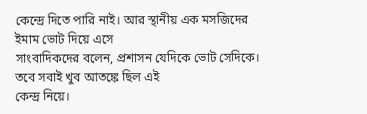কেন্দ্রে দিতে পারি নাই। আর স্থানীয় এক মসজিদের ইমাম ভোট দিয়ে এসে
সাংবাদিকদের বলেন, প্রশাসন যেদিকে ভোট সেদিকে। তবে সবাই খুব আতঙ্কে ছিল এই
কেন্দ্র নিয়ে।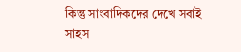কিন্তু সাংবাদিকদের দেখে সবাই সাহস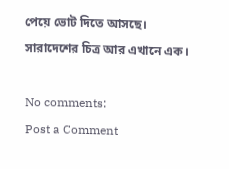পেয়ে ভোট দিতে আসছে।
সারাদেশের চিত্র আর এখানে এক।

No comments:
Post a Comment